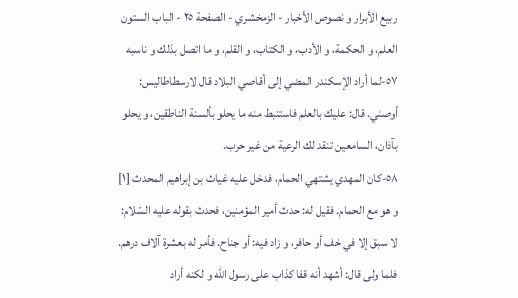ربيع الأبرار و نصوص الأخبار - الزمخشري - الصفحة ٢٥ - الباب الستون العلم، و الحكمة، و الأدب، و الكتاب، و القلم، و ما اتصل بذلك و ناسبه
٥٧-لما أراد الإسكندر المضي إلى أقاصي البلاد قال لارسطاطاليس:
أوصني. قال: عليك بالعلم فاستنبط منه ما يحلو بألسنة الناطقين، و يحلو بآذان، السامعين تنقد لك الرعية من غير حرب.
٥٨-كان المهدي يشتهي الحمام، فدخل عليه غياث بن إبراهيم المحدث [١] و هو مع الحمام. فقيل له: حدث أمير المؤمنين، فحدث بقوله عليه السّلام: لا سبق إلا في خف أو حافر، و زاد فيه: أو جناح. فأمر له بعشرة آلاف درهم. فلما ولى قال: أشهد أنه قفا كذاب على رسول اللّه و لكنه أراد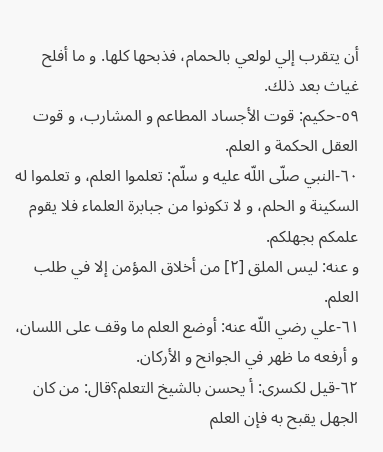أن يتقرب إلي لولعي بالحمام، فذبحها كلها. و ما أفلح غياث بعد ذلك.
٥٩-حكيم: قوت الأجساد المطاعم و المشارب، و قوت العقل الحكمة و العلم.
٦٠-النبي صلّى اللّه عليه و سلّم: تعلموا العلم، و تعلموا له السكينة و الحلم، و لا تكونوا من جبابرة العلماء فلا يقوم علمكم بجهلكم.
و عنه: ليس الملق [٢] من أخلاق المؤمن إلا في طلب العلم.
٦١-علي رضي اللّه عنه: أوضع العلم ما وقف على اللسان، و أرفعه ما ظهر في الجوانح و الأركان.
٦٢-قيل لكسرى: أ يحسن بالشيخ التعلم؟قال: من كان الجهل يقبح به فإن العلم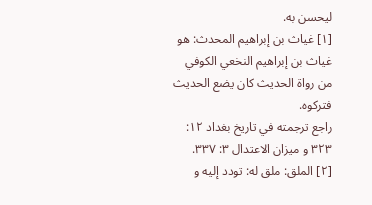ليحسن به.
[١] غياث بن إبراهيم المحدث: هو غياث بن إبراهيم النخعي الكوفي من رواة الحديث كان يضع الحديث فتركوه.
راجع ترجمته في تاريخ بغداد ١٢: ٣٢٣ و ميزان الاعتدال ٣: ٣٣٧.
[٢] الملق: ملق له: تودد إليه و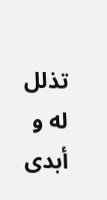تذلل له و أبدى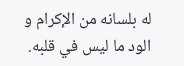له بلسانه من الإكرام و الود ما ليس في قلبه.